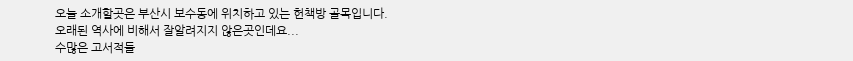오늘 소개할곳은 부산시 보수동에 위치하고 있는 헌책방 골목입니다.
오래된 역사에 비해서 잘알려지지 않은곳인데요...
수많은 고서적들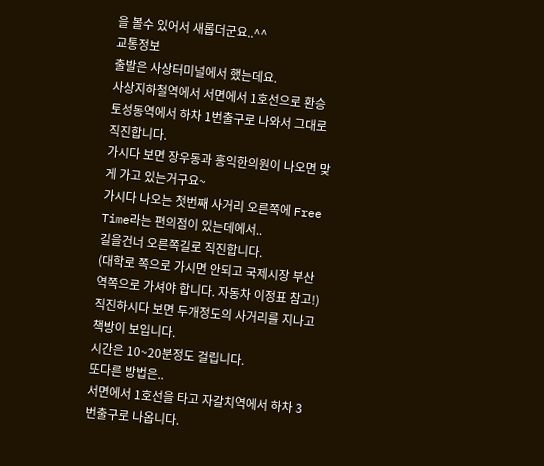을 볼수 있어서 새롭더군요..^^
교통정보
출발은 사상터미널에서 했는데요.
사상지하철역에서 서면에서 1호선으로 환승
토성동역에서 하차 1번출구로 나와서 그대로 직진합니다.
가시다 보면 장우동과 홍익한의원이 나오면 맞게 가고 있는거구요~
가시다 나오는 첫번째 사거리 오른쪽에 Free Time라는 편의점이 있는데에서..
길을건너 오른쪽길로 직진합니다.
(대학로 쪽으로 가시면 안되고 국제시장 부산역쪽으로 가셔야 합니다. 자동차 이정표 참고!)
직진하시다 보면 두개정도의 사거리를 지나고 책방이 보입니다.
시간은 10~20분정도 걸립니다.
또다른 방법은..
서면에서 1호선을 타고 자갈치역에서 하차 3번출구로 나옵니다.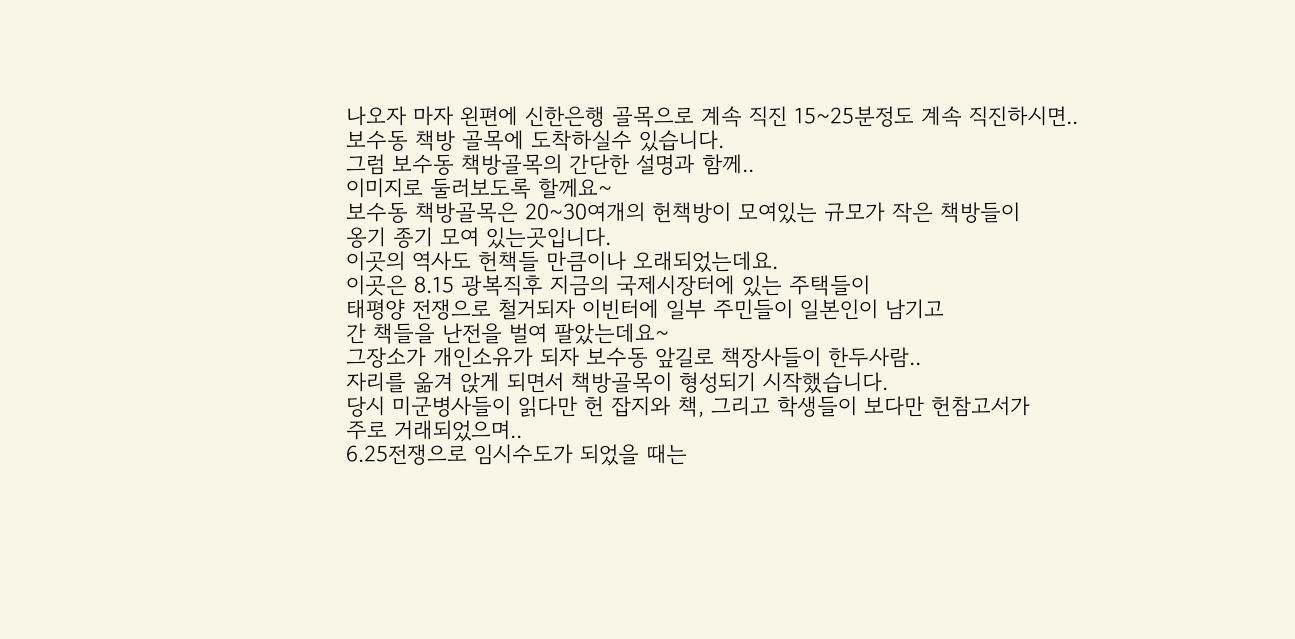나오자 마자 왼편에 신한은행 골목으로 계속 직진 15~25분정도 계속 직진하시면..
보수동 책방 골목에 도착하실수 있습니다.
그럼 보수동 책방골목의 간단한 설명과 함께..
이미지로 둘러보도록 할께요~
보수동 책방골목은 20~30여개의 헌책방이 모여있는 규모가 작은 책방들이
옹기 종기 모여 있는곳입니다.
이곳의 역사도 헌책들 만큼이나 오래되었는데요.
이곳은 8.15 광복직후 지금의 국제시장터에 있는 주택들이
태평양 전쟁으로 철거되자 이빈터에 일부 주민들이 일본인이 남기고
간 책들을 난전을 벌여 팔았는데요~
그장소가 개인소유가 되자 보수동 앞길로 책장사들이 한두사람..
자리를 옮겨 앉게 되면서 책방골목이 형성되기 시작했습니다.
당시 미군병사들이 읽다만 헌 잡지와 책, 그리고 학생들이 보다만 헌참고서가
주로 거래되었으며..
6.25전쟁으로 임시수도가 되었을 때는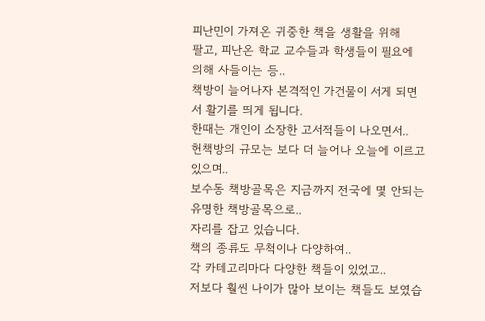피난민이 가져온 귀중한 책을 생활을 위해
팔고, 피난온 학교 교수들과 학생들이 필요에 의해 사들이는 등..
책방이 늘어나자 본격적인 가건물이 서게 되면서 활기를 띄게 됩니다.
한때는 개인이 소장한 고서적들이 나오면서..
헌책방의 규모는 보다 더 늘어나 오늘에 이르고 있으며..
보수동 책방골목은 지금까지 전국에 몇 안되는 유명한 책방골목으로..
자리를 잡고 있습니다.
책의 종류도 무척이나 다양하여..
각 카테고리마다 다양한 책들이 있었고..
저보다 훨씬 나이가 많아 보이는 책들도 보였습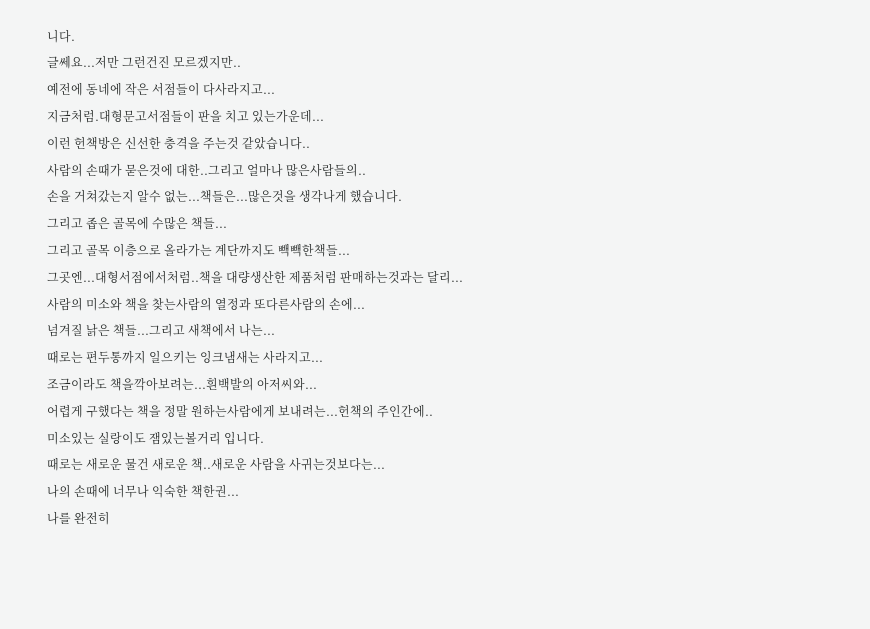니다.
글쎄요...저만 그런건진 모르겠지만..
예전에 동네에 작은 서점들이 다사라지고...
지금처럼.대형문고서점들이 판을 치고 있는가운데...
이런 헌책방은 신선한 충격을 주는것 같았습니다..
사람의 손때가 묻은것에 대한..그리고 얼마나 많은사람들의..
손을 거쳐갔는지 알수 없는...책들은...많은것을 생각나게 했습니다.
그리고 좁은 골목에 수많은 책들...
그리고 골목 이층으로 올라가는 계단까지도 빽빽한책들...
그곳엔...대형서점에서처럼..책을 대량생산한 제품처럼 판매하는것과는 달리...
사람의 미소와 책을 찾는사람의 열정과 또다른사람의 손에...
넘겨질 낡은 책들...그리고 새책에서 나는...
때로는 편두통까지 일으키는 잉크냄새는 사라지고...
조금이라도 책을깍아보려는...흰백발의 아저씨와...
어렵게 구했다는 책을 정말 원하는사람에게 보내려는...헌책의 주인간에..
미소있는 실랑이도 잼있는볼거리 입니다.
때로는 새로운 물건 새로운 책..새로운 사람을 사귀는것보다는...
나의 손때에 너무나 익숙한 책한권...
나를 완전히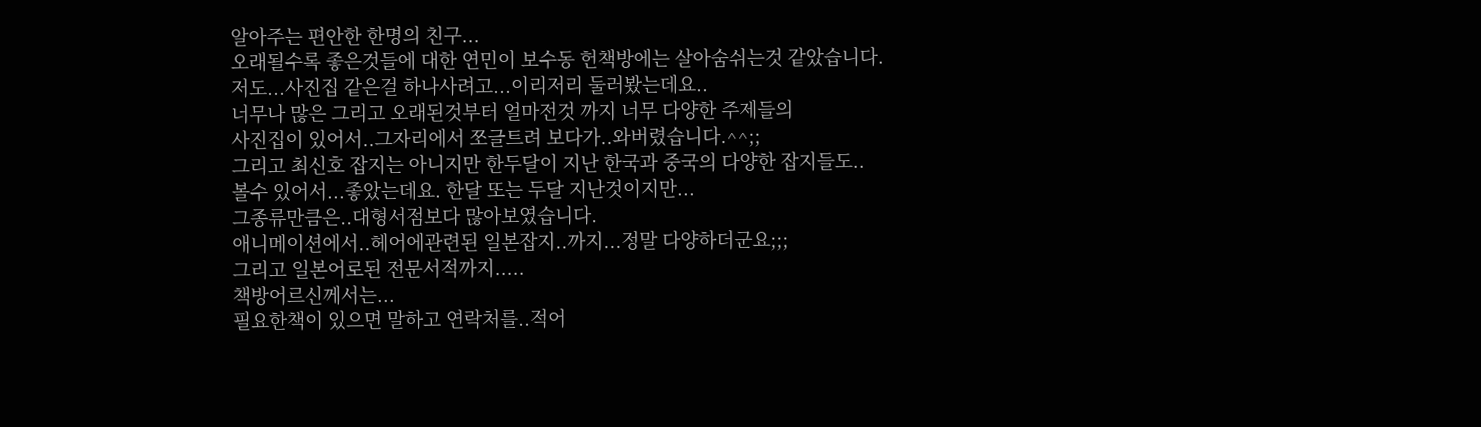알아주는 편안한 한명의 친구...
오래될수록 좋은것들에 대한 연민이 보수동 헌책방에는 살아숨쉬는것 같았습니다.
저도...사진집 같은걸 하나사려고...이리저리 둘러봤는데요..
너무나 많은 그리고 오래된것부터 얼마전것 까지 너무 다양한 주제들의
사진집이 있어서..그자리에서 쪼글트려 보다가..와버렸습니다.^^;;
그리고 최신호 잡지는 아니지만 한두달이 지난 한국과 중국의 다양한 잡지들도..
볼수 있어서...좋았는데요. 한달 또는 두달 지난것이지만...
그종류만큼은..대형서점보다 많아보였습니다.
애니메이션에서..헤어에관련된 일본잡지..까지...정말 다양하더군요;;;
그리고 일본어로된 전문서적까지.....
책방어르신께서는...
필요한책이 있으면 말하고 연락처를..적어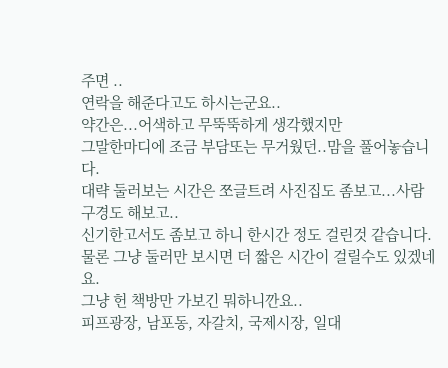주면 ..
연락을 해준다고도 하시는군요..
약간은...어색하고 무뚝뚝하게 생각했지만
그말한마디에 조금 부담또는 무거웠던..맘을 풀어놓습니다.
대략 둘러보는 시간은 쪼글트려 사진집도 좀보고...사람구경도 해보고..
신기한고서도 좀보고 하니 한시간 정도 걸린것 같습니다.
물론 그냥 둘러만 보시면 더 짧은 시간이 걸릴수도 있겠네요.
그냥 헌 책방만 가보긴 뭐하니깐요..
피프광장, 남포동, 자갈치, 국제시장, 일대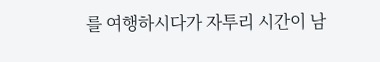를 여행하시다가 자투리 시간이 남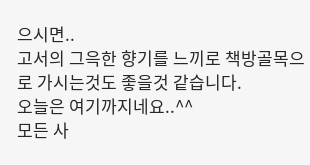으시면..
고서의 그윽한 향기를 느끼로 책방골목으로 가시는것도 좋을것 같습니다.
오늘은 여기까지네요..^^
모든 사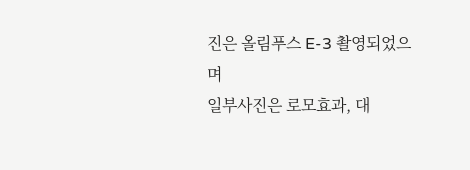진은 올림푸스 E-3 촬영되었으며
일부사진은 로모효과, 대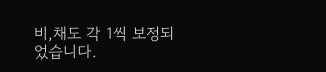비,채도 각 1씩 보정되었습니다.